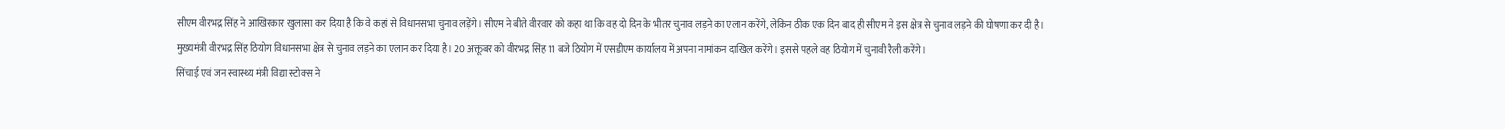सीएम वीरभद्र सिंह ने आखिरकार खुलासा कर दिया है कि वे कहां से विधानसभा चुनाव लड़ेंगे। सीएम ने बीते वीरवार को कहा था कि वह दो दिन के भीतर चुनाव लड़ने का एलान करेंगे, लेकिन ठीक एक दिन बाद ही सीएम ने इस क्षेत्र से चुनाव लड़ने की घोषणा कर दी है।
मुख्यमंत्री वीरभद्र सिंह ठियोग विधानसभा क्षेत्र से चुनाव लड़ने का एलान कर दिया है। 20 अक्तूबर को वीरभद्र सिंह 11 बजे ठियोग में एसडीएम कार्यालय में अपना नामांकन दाखिल करेंगे। इससे पहले वह ठियोग में चुनावी रैली करेंगे।
सिंचाई एवं जन स्वास्थ्य मंत्री विद्या स्टोक्स ने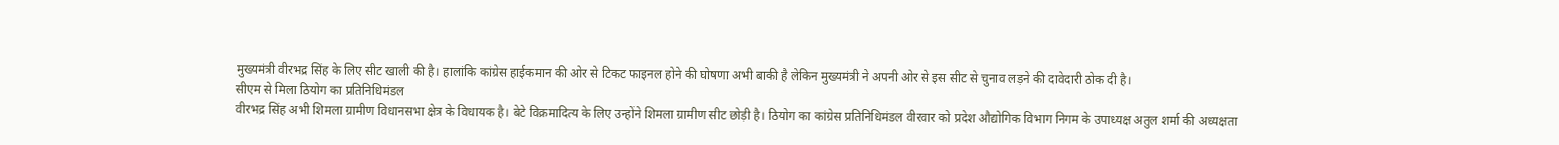मुख्यमंत्री वीरभद्र सिंह के लिए सीट खाली की है। हालांकि कांग्रेस हाईकमान की ओर से टिकट फाइनल होने की घोषणा अभी बाकी है लेकिन मुख्यमंत्री ने अपनी ओर से इस सीट से चुनाव लड़ने की दावेदारी ठोक दी है।
सीएम से मिला ठियोग का प्रतिनिधिमंडल
वीरभद्र सिंह अभी शिमला ग्रामीण विधानसभा क्षेत्र के विधायक है। बेटे विक्रमादित्य के लिए उन्होंने शिमला ग्रामीण सीट छोड़ी है। ठियोग का कांग्रेस प्रतिनिधिमंडल वीरवार को प्रदेश औद्योगिक विभाग निगम के उपाध्यक्ष अतुल शर्मा की अध्यक्षता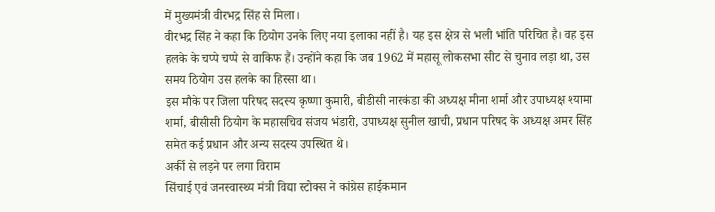में मुख्यमंत्री वीरभद्र सिंह से मिला।
वीरभद्र सिंह ने कहा कि ठियोग उनके लिए नया इलाका नहीं है। यह इस क्षेत्र से भली भांति परिचित है। वह इस हलके के चप्पे चप्पे से वाकिफ हैं। उन्होंने कहा कि जब 1962 में महासू लोकसभा सीट से चुनाव लड़ा था, उस समय ठियोग उस हलके का हिस्सा था।
इस मौके पर जिला परिषद सदस्य कृष्णा कुमारी, बीडीसी नारकंडा की अध्यक्ष मीना शर्मा और उपाध्यक्ष श्यामा शर्मा, बीसीसी ठियोग के महासचिव संजय भंडारी, उपाध्यक्ष सुनील खाची, प्रधान परिषद के अध्यक्ष अमर सिंह समेत कई प्रधान और अन्य सदस्य उपस्थित थे।
अर्की से लड़ने पर लगा विराम
सिंचाई एवं जनस्वास्थ्य मंत्री विद्या स्टोक्स ने कांग्रेस हाईकमान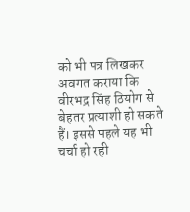को भी पत्र लिखकर अवगत कराया कि वीरभद्र सिंह ठियोग से बेहतर प्रत्याशी हो सकते हैं। इससे पहले यह भी चर्चा हो रही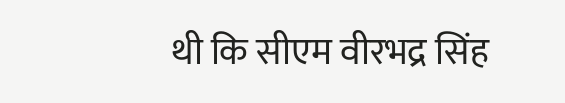थी कि सीएम वीरभद्र सिंह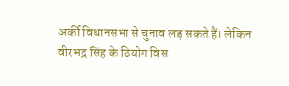अर्की विधानसभा से चुनाव लड़ सकते हैं। लेकिन वीरभद्र सिंह के ठियोग विस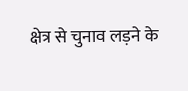क्षेत्र से चुनाव लड़ने के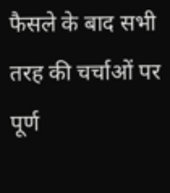फैसले के बाद सभी तरह की चर्चाओं पर पूर्ण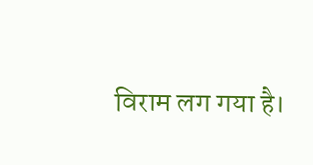विराम लग गया है।